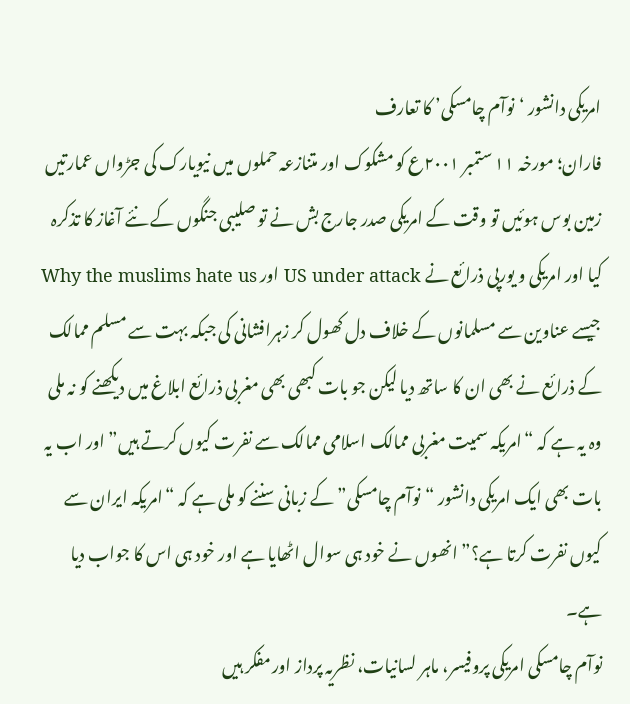امریکی دانشور ‘نوآم چامسکی’ کا تعارف
فاران؛ مورخہ ۱۱ ستمبر ۲۰۰۱ع کو مشکوک اور متنازعہ حملوں میں نیویارک کی جڑواں عمارتیں زمین بوس ہوئیں تو وقت کے امریکی صدر جارج بش نے تو صلیبی جنگوں کے نئے آغاز کا تذکرہ کیا اور امریکی و یورپی ذرائع نے US under attack اور Why the muslims hate us جیسے عناوین سے مسلمانوں کے خلاف دل کھول کر زہرافشانی کی جبکہ بہت سے مسلم ممالک کے ذرائع نے بھی ان کا ساتھ دیا لیکن جو بات کبھی بھی مغربی ذرائع ابلاغ میں دیکھنے کو نہ ملی وہ یہ ہے کہ “امریکہ سمیت مغربی ممالک اسلامی ممالک سے نفرت کیوں کرتے ہیں” اور اب یہ بات بھی ایک امریکی دانشور “نوآم چامسکی” کے زبانی سننے کو ملی ہے کہ “امریکہ ایران سے کیوں نفرت کرتا ہے؟” انھوں نے خود ہی سوال اٹھایا ہے اور خود ہی اس کا جواب دیا ہے۔
نوآم چامسکی امریکی پروفیسر، ماہر لسانیات، نظریہ پرداز اور مفکر ہیں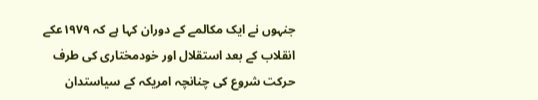جنہوں نے ایک مکالمے کے دوران کہا ہے کہ ۱۹۷۹عکے انقلاب کے بعد استقلال اور خودمختاری کی طرف حرکت شروع کی چنانچہ امریکہ کے سیاستدان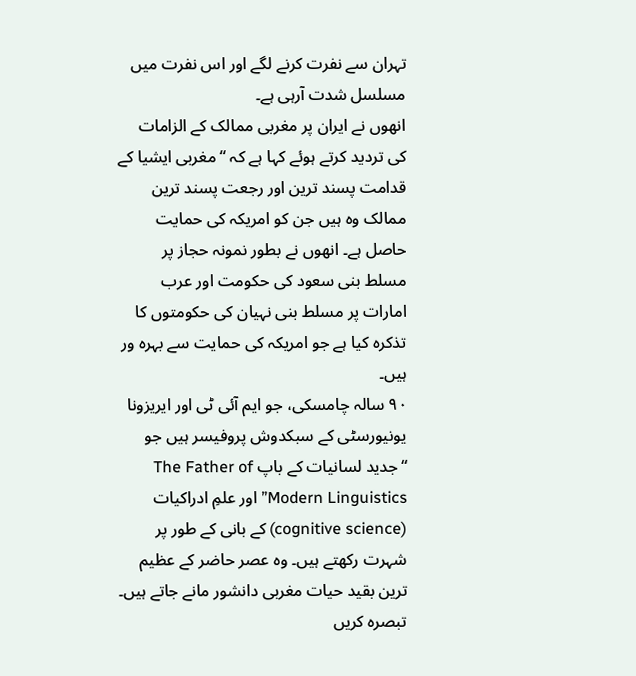تہران سے نفرت کرنے لگے اور اس نفرت میں مسلسل شدت آرہی ہے۔
انھوں نے ایران پر مغربی ممالک کے الزامات کی تردید کرتے ہوئے کہا ہے کہ “مغربی ایشیا کے قدامت پسند ترین اور رجعت پسند ترین ممالک وہ ہیں جن کو امریکہ کی حمایت حاصل ہے۔ انھوں نے بطور نمونہ حجاز پر مسلط بنی سعود کی حکومت اور عرب امارات پر مسلط بنی نہیان کی حکومتوں کا تذکرہ کیا ہے جو امریکہ کی حمایت سے بہرہ ور ہیں۔
۹۰ سالہ چامسکی، جو ایم آئی ٹی اور ایریزونا یونیورسٹی کے سبکدوش پروفیسر ہیں جو “جدید لسانیات کے باپ The Father of Modern Linguistics” اور علمِ ادراکیات (cognitive science) کے بانی کے طور پر شہرت رکھتے ہیں۔ وہ عصر حاضر کے عظیم ترین بقید حیات مغربی دانشور مانے جاتے ہیں۔
تبصرہ کریں